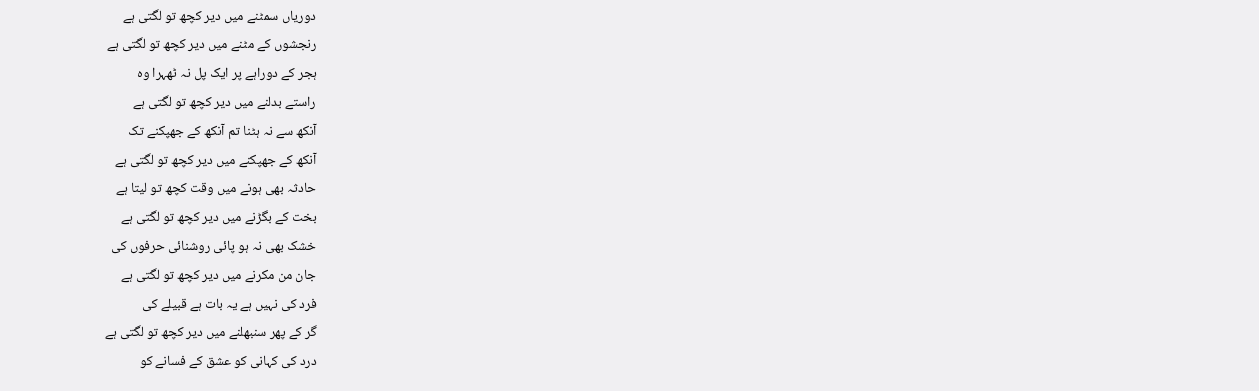دوریاں سمٹنے میں دیر کچھ تو لگتی ہے
رنجشوں کے مٹنے میں دیر کچھ تو لگتی ہے
ہجر کے دوراہے پر ایک پل نہ ٹھہرا وہ
راستے بدلنے میں دیر کچھ تو لگتی ہے
آنکھ سے نہ ہٹنا تم آنکھ کے جھپکنے تک
آنکھ کے جھپکنے میں دیر کچھ تو لگتی ہے
حادثہ بھی ہونے میں وقت کچھ تو لیتا ہے
بخت کے بگڑنے میں دیر کچھ تو لگتی ہے
خشک بھی نہ ہو پائی روشنائی حرفوں کی
جان من مکرنے میں دیر کچھ تو لگتی ہے
فرد کی نہیں ہے یہ بات ہے قبیلے کی
گر کے پھر سنبھلنے میں دیر کچھ تو لگتی ہے
درد کی کہانی کو عشق کے فسانے کو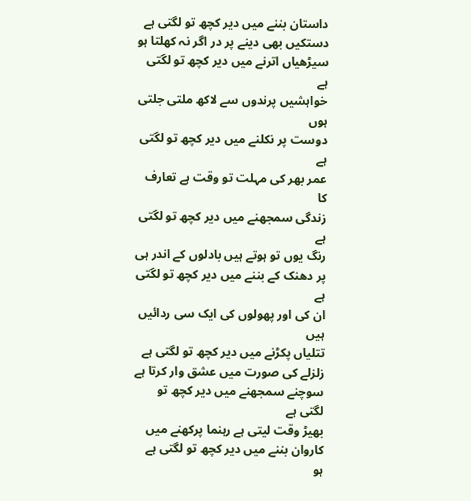داستان بننے میں دیر کچھ تو لگتی ہے
دستکیں بھی دینے پر در اگر نہ کھلتا ہو
سیڑھیاں اترنے میں دیر کچھ تو لگتی ہے
خواہشیں پرندوں سے لاکھ ملتی جلتی ہوں
دوست پر نکلنے میں دیر کچھ تو لگتی ہے
عمر بھر کی مہلت تو وقت ہے تعارف کا
زندگی سمجھنے میں دیر کچھ تو لگتی ہے
رنگ یوں تو ہوتے ہیں بادلوں کے اندر ہی
پر دھنک کے بننے میں دیر کچھ تو لگتی ہے
ان کی اور پھولوں کی ایک سی ردائیں ہیں
تتلیاں پکڑنے میں دیر کچھ تو لگتی ہے
زلزلے کی صورت میں عشق وار کرتا ہے
سوچنے سمجھنے میں دیر کچھ تو لگتی ہے
بھیڑ وقت لیتی ہے رہنما پرکھنے میں
کاروان بننے میں دیر کچھ تو لگتی ہے
ہو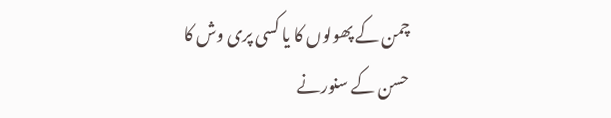چمن کے پھولوں کا یا کسی پری وش کا
حسن کے سنورنے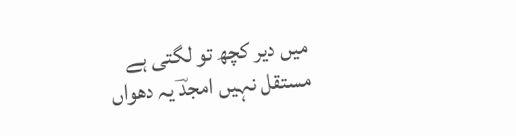میں دیر کچھ تو لگتی ہے
مستقل نہیں امجدؔ یہ دھواں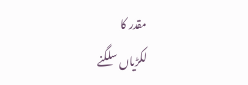مقدر کا
لکڑیاں سلگنے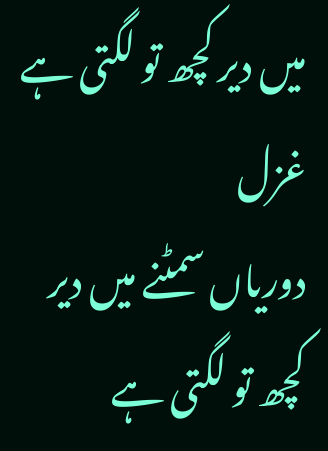میں دیر کچھ تو لگتی ہے
غزل
دوریاں سمٹنے میں دیر کچھ تو لگتی ہے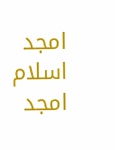امجد اسلام امجد